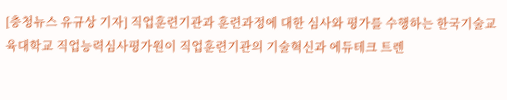[충청뉴스 유규상 기자] 직업훈련기관과 훈련과정에 대한 심사와 평가를 수행하는 한국기술교육대학교 직업능력심사평가원이 직업훈련기관의 기술혁신과 에듀테크 트렌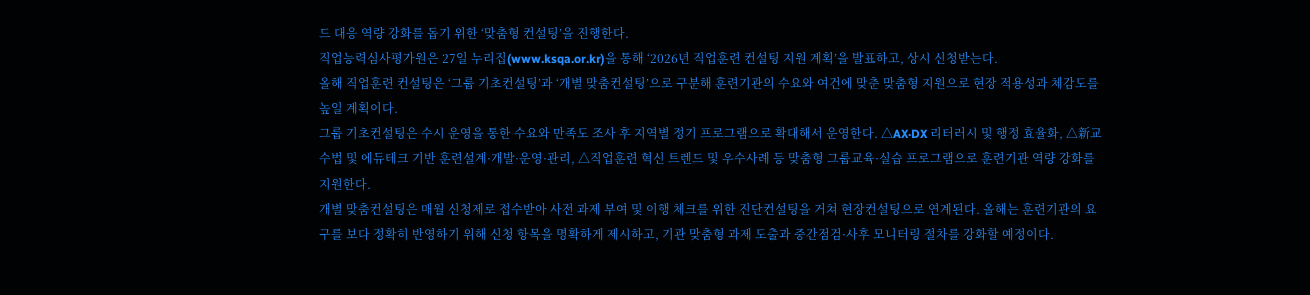드 대응 역량 강화를 돕기 위한 ‘맞춤형 컨설팅’을 진행한다.
직업능력심사평가원은 27일 누리집(www.ksqa.or.kr)을 통해 ‘2026년 직업훈련 컨설팅 지원 계획’을 발표하고, 상시 신청받는다.
올해 직업훈련 컨설팅은 ‘그룹 기초컨설팅’과 ‘개별 맞춤컨설팅’으로 구분해 훈련기관의 수요와 여건에 맞춘 맞춤형 지원으로 현장 적용성과 체감도를 높일 계획이다.
그룹 기초컨설팅은 수시 운영을 통한 수요와 만족도 조사 후 지역별 정기 프로그램으로 확대해서 운영한다. △AX·DX 리터러시 및 행정 효율화, △新교수법 및 에듀테크 기반 훈련설계·개발·운영·관리, △직업훈련 혁신 트렌드 및 우수사례 등 맞춤형 그룹교육·실습 프로그램으로 훈련기관 역량 강화를 지원한다.
개별 맞춤컨설팅은 매월 신청제로 접수받아 사전 과제 부여 및 이행 체크를 위한 진단컨설팅을 거쳐 현장컨설팅으로 연계된다. 올해는 훈련기관의 요구를 보다 정확히 반영하기 위해 신청 항목을 명확하게 제시하고, 기관 맞춤형 과제 도출과 중간점검·사후 모니터링 절차를 강화할 예정이다.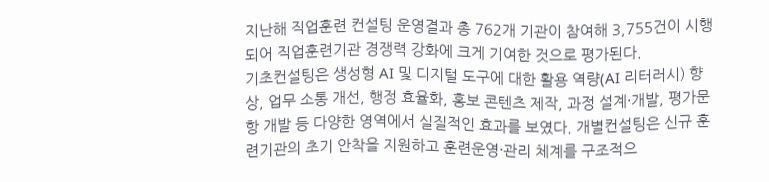지난해 직업훈련 컨설팅 운영결과 총 762개 기관이 참여해 3,755건이 시행되어 직업훈련기관 경쟁력 강화에 크게 기여한 것으로 평가된다.
기초컨설팅은 생성형 AI 및 디지털 도구에 대한 활용 역량(AI 리터러시) 향상, 업무 소통 개선, 행정 효율화, 홍보 콘텐츠 제작, 과정 설계·개발, 평가문항 개발 등 다양한 영역에서 실질적인 효과를 보였다. 개별컨설팅은 신규 훈련기관의 초기 안착을 지원하고 훈련운영·관리 체계를 구조적으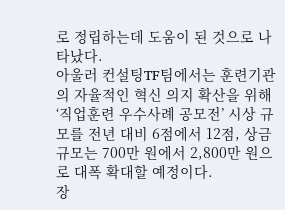로 정립하는데 도움이 된 것으로 나타났다.
아울러 컨설팅TF팀에서는 훈련기관의 자율적인 혁신 의지 확산을 위해 ‘직업훈련 우수사례 공모전’ 시상 규모를 전년 대비 6점에서 12점, 상금 규모는 700만 원에서 2,800만 원으로 대폭 확대할 예정이다.
장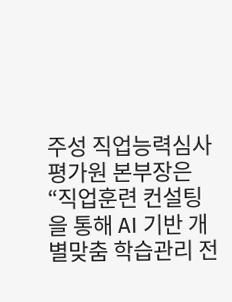주성 직업능력심사평가원 본부장은 “직업훈련 컨설팅을 통해 AI 기반 개별맞춤 학습관리 전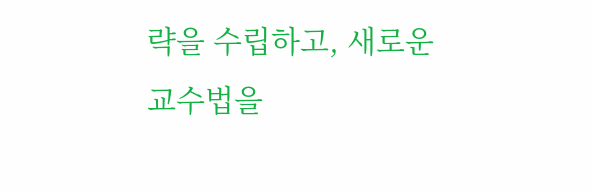략을 수립하고, 새로운 교수법을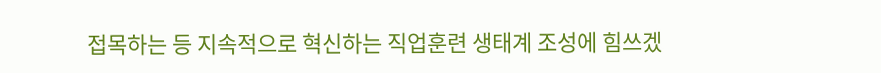접목하는 등 지속적으로 혁신하는 직업훈련 생태계 조성에 힘쓰겠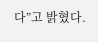다”고 밝혔다.